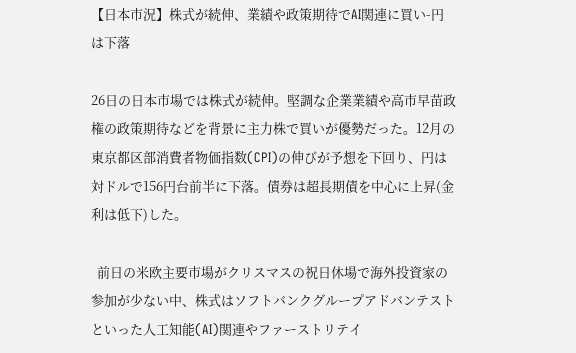【日本市況】株式が続伸、業績や政策期待でAI関連に買い-円は下落

26日の日本市場では株式が続伸。堅調な企業業績や高市早苗政権の政策期待などを背景に主力株で買いが優勢だった。12月の東京都区部消費者物価指数(CPI)の伸びが予想を下回り、円は対ドルで156円台前半に下落。債券は超長期債を中心に上昇(金利は低下)した。

  前日の米欧主要市場がクリスマスの祝日休場で海外投資家の参加が少ない中、株式はソフトバンクグループアドバンテストといった人工知能(AI)関連やファーストリテイ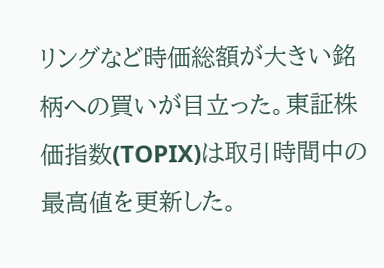リングなど時価総額が大きい銘柄への買いが目立った。東証株価指数(TOPIX)は取引時間中の最高値を更新した。